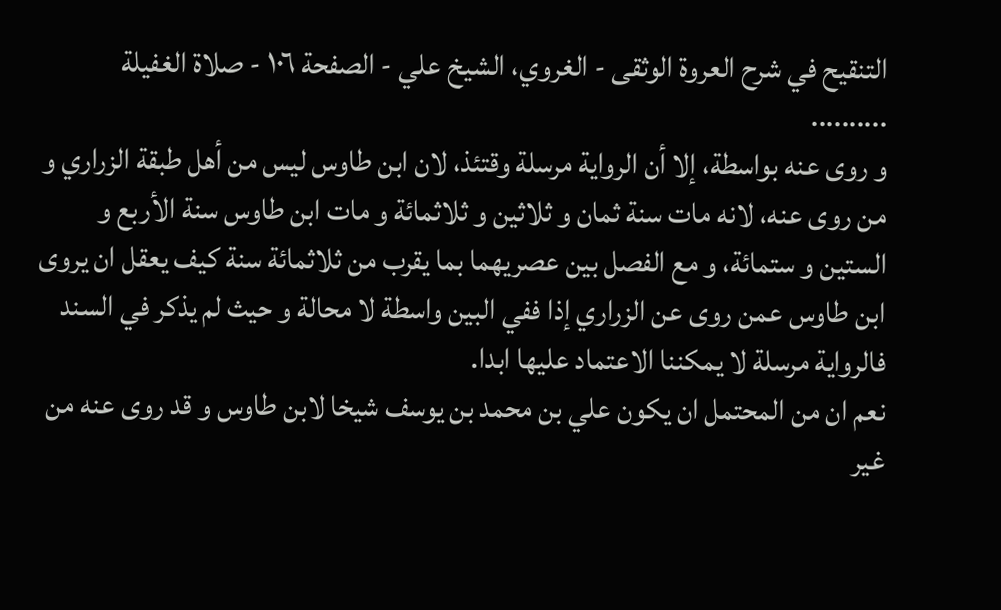التنقيح في شرح العروة الوثقى - الغروي، الشيخ علي - الصفحة ١٠٦ - صلاة الغفيلة
..........
و روى عنه بواسطة، إلا أن الرواية مرسلة وقتئذ، لان ابن طاوس ليس من أهل طبقة الزراري و من روى عنه، لانه مات سنة ثمان و ثلاثين و ثلاثمائة و مات ابن طاوس سنة الأربع و الستين و ستمائة، و مع الفصل بين عصريهما بما يقرب من ثلاثمائة سنة كيف يعقل ان يروى ابن طاوس عمن روى عن الزراري إذا ففي البين واسطة لا محالة و حيث لم يذكر في السند فالرواية مرسلة لا يمكننا الاعتماد عليها ابدا.
نعم ان من المحتمل ان يكون علي بن محمد بن يوسف شيخا لابن طاوس و قد روى عنه من غير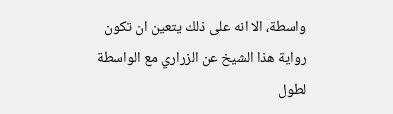واسطة، الا انه على ذلك يتعين ان تكون رواية هذا الشيخ عن الزراري مع الواسطة لطول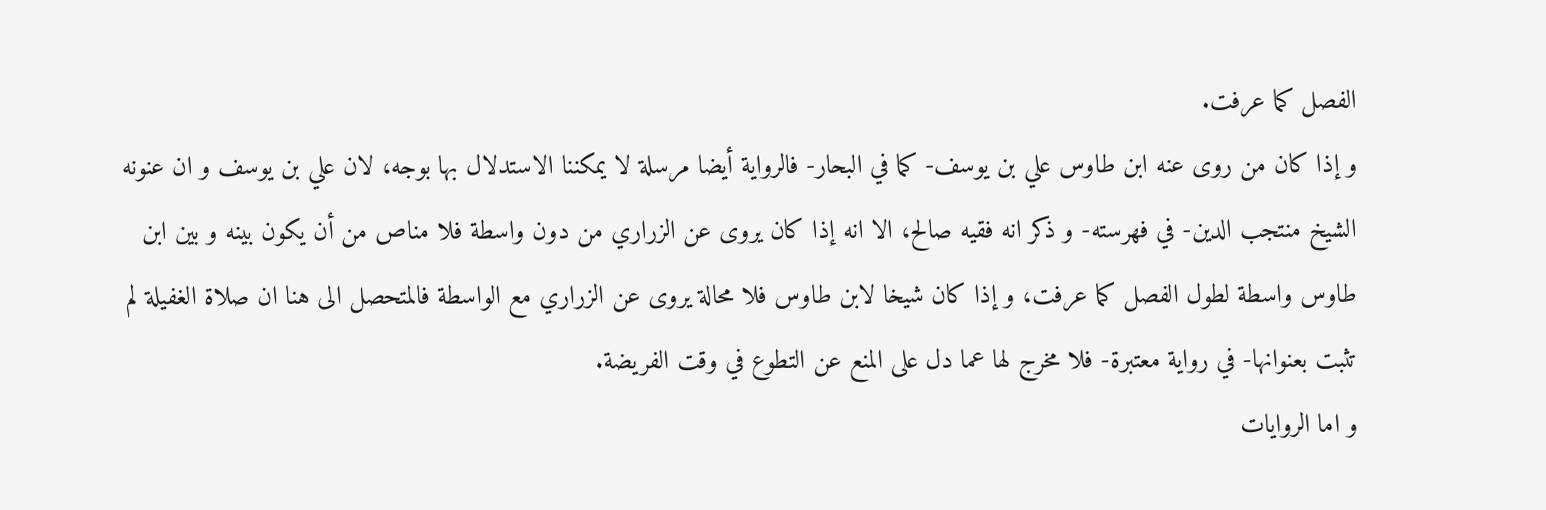الفصل كما عرفت.
و إذا كان من روى عنه ابن طاوس علي بن يوسف- كما في البحار- فالرواية أيضا مرسلة لا يمكننا الاستدلال بها بوجه، لان علي بن يوسف و ان عنونه الشيخ منتجب الدين- في فهرسته- و ذكر انه فقيه صالح، الا انه إذا كان يروى عن الزراري من دون واسطة فلا مناص من أن يكون بينه و بين ابن طاوس واسطة لطول الفصل كما عرفت، و إذا كان شيخا لابن طاوس فلا محالة يروى عن الزراري مع الواسطة فالمتحصل الى هنا ان صلاة الغفيلة لم تثبت بعنوانها- في رواية معتبرة- فلا مخرج لها عما دل على المنع عن التطوع في وقت الفريضة.
و اما الروايات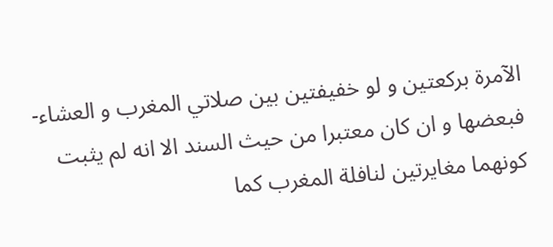الآمرة بركعتين و لو خفيفتين بين صلاتي المغرب و العشاء- فبعضها و ان كان معتبرا من حيث السند الا انه لم يثبت كونهما مغايرتين لنافلة المغرب كما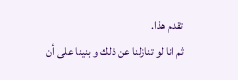تقدم هذا.
ثم انا لو تنازلنا عن ذلك و بنينا على أن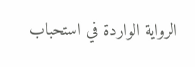الرواية الواردة في استحباب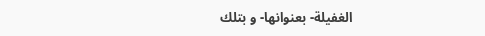الغفيلة- بعنوانها- و بتلك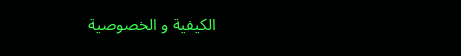الكيفية و الخصوصية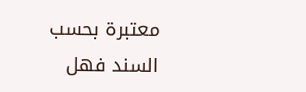معتبرة بحسب السند فهل